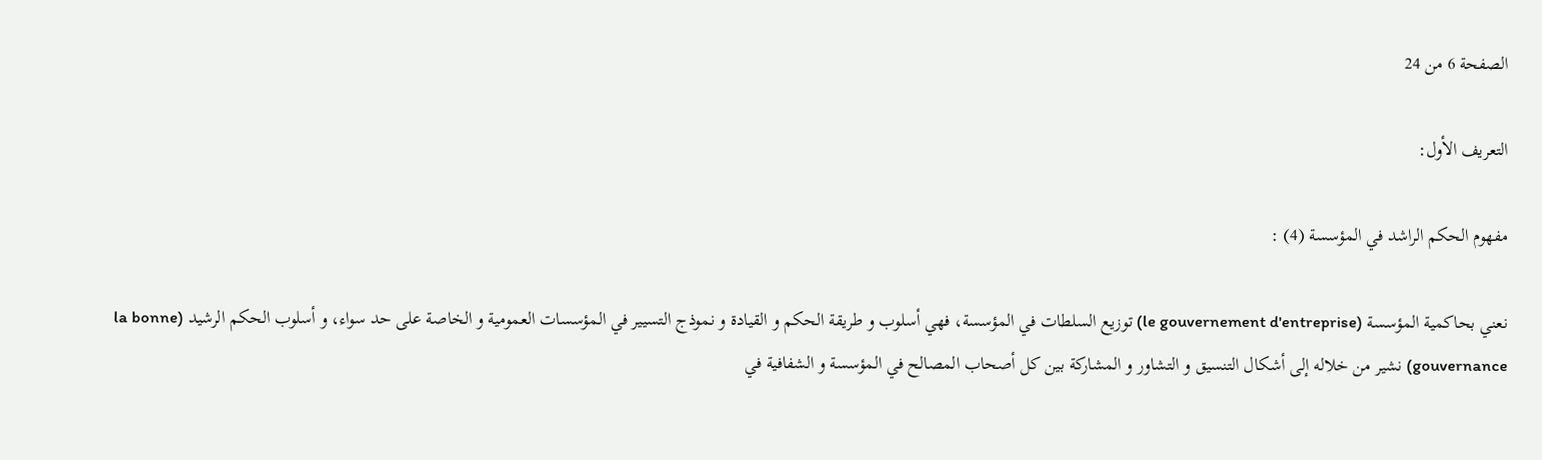الصفحة 6 من 24

التعريف الأول:

مفهوم الحكم الراشد في المؤسسة (4) :

نعني بحاكمية المؤسسة (le gouvernement d'entreprise) توزيع السلطات في المؤسسة، فهي أسلوب و طريقة الحكم و القيادة و نموذج التسيير في المؤسسات العمومية و الخاصة على حد سواء، و أسلوب الحكم الرشيد (la bonne gouvernance) نشير من خلاله إلى أشكال التنسيق و التشاور و المشاركة بين كل أصحاب المصالح في المؤسسة و الشفافية في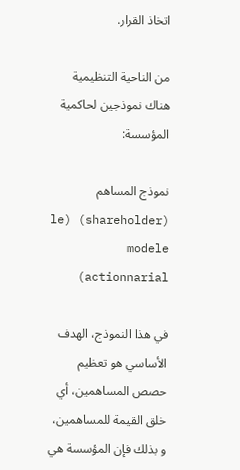اتخاذ القرار.

من الناحية التنظيمية هناك نموذجين لحاكمية المؤسسة:

نموذج المساهم (shareholder) (le modele actionnarial)

في هذا النموذج، الهدف الأساسي هو تعظيم حصص المساهمين، أي خلق القيمة للمساهمين، و بذلك فإن المؤسسة هي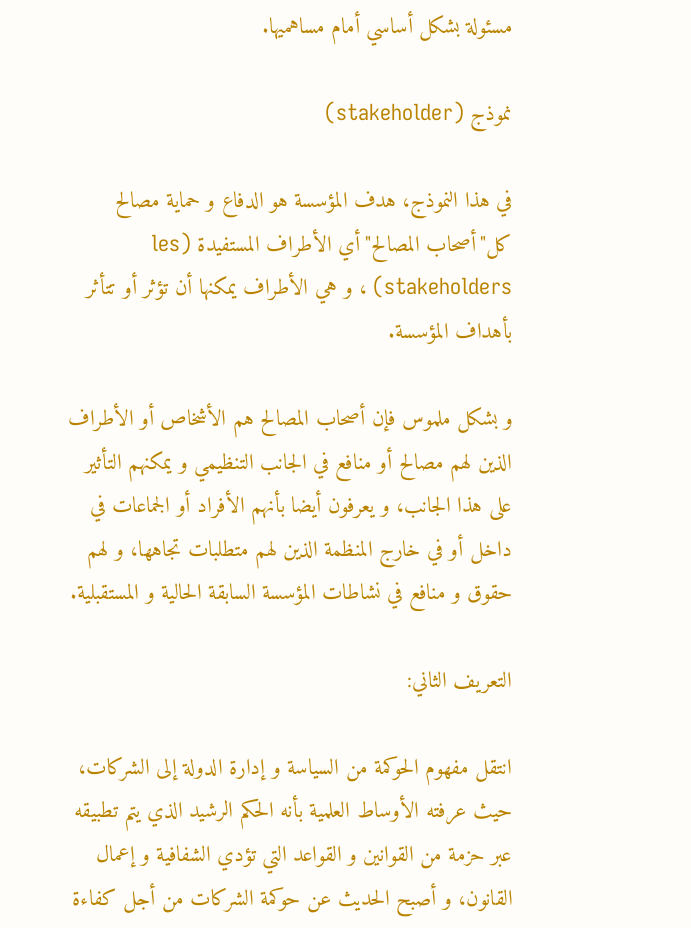مسئولة بشكل أساسي أمام مساهميها.

نموذج (stakeholder)

في هذا النموذج، هدف المؤسسة هو الدفاع و حماية مصالح كل"أصحاب المصالح"أي الأطراف المستفيدة (les stakeholders) ، و هي الأطراف يمكنها أن تؤثر أو تتأثر بأهداف المؤسسة.

و بشكل ملموس فإن أصحاب المصالح هم الأشخاص أو الأطراف الذين لهم مصالح أو منافع في الجانب التنظيمي و يمكنهم التأثير على هذا الجانب، و يعرفون أيضا بأنهم الأفراد أو الجماعات في داخل أو في خارج المنظمة الذين لهم متطلبات تجاهها، و لهم حقوق و منافع في نشاطات المؤسسة السابقة الحالية و المستقبلية.

التعريف الثاني:

انتقل مفهوم الحوكمة من السياسة و إدارة الدولة إلى الشركات، حيث عرفته الأوساط العلمية بأنه الحكم الرشيد الذي يتم تطبيقه عبر حزمة من القوانين و القواعد التي تؤدي الشفافية و إعمال القانون، و أصبح الحديث عن حوكمة الشركات من أجل كفاءة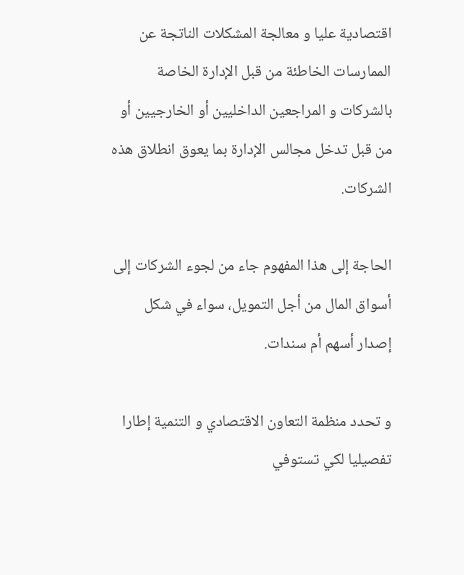اقتصادية عليا و معالجة المشكلات الناتجة عن الممارسات الخاطئة من قبل الإدارة الخاصة بالشركات و المراجعين الداخليين أو الخارجيين أو من قبل تدخل مجالس الإدارة بما يعوق انطلاق هذه الشركات.

الحاجة إلى هذا المفهوم جاء من لجوء الشركات إلى أسواق المال من أجل التمويل، سواء في شكل إصدار أسهم أم سندات.

و تحدد منظمة التعاون الاقتصادي و التنمية إطارا تفصيليا لكي تستوفي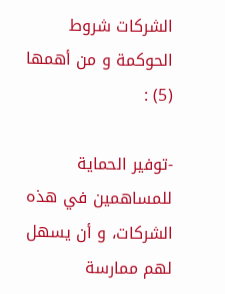الشركات شروط الحوكمة و من أهمها (5) :

-توفير الحماية للمساهمين في هذه الشركات، و أن يسهل لهم ممارسة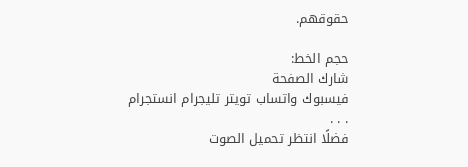حقوقهم.

حجم الخط:
شارك الصفحة
فيسبوك واتساب تويتر تليجرام انستجرام
. . .
فضلًا انتظر تحميل الصوت